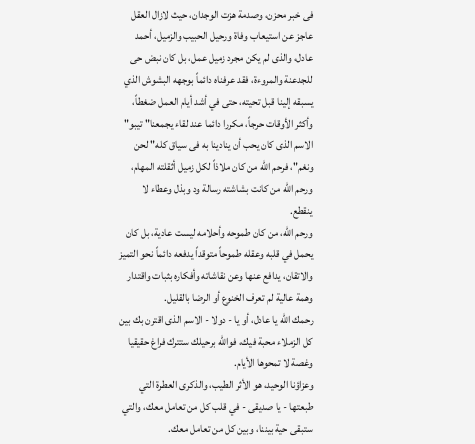فى خبر محزن، وصدمة هزت الوجدان، حيث لازال العقل عاجز عن استيعاب وفاة ورحيل الحبيب والزميل، أحمد عادل، والذى لم يكن مجرد زميل عمل، بل كان نبض حى للجدعنة والمروءة، فقد عرفناه دائماً بوجهه البشوش الذي يسبقه إلينا قبل تحيته، حتى في أشد أيام العمل ضغطاً، وأكثر الأوقات حرجاً، مكررا دائما عند لقاء يجمعنا" تيبو" الاسم الذى كان يحب أن ينادينا به فى سياق كله" لحن ونغم"، فرحم الله من كان ملاذاً لكل زميل أثقلته المهام، ورحم الله من كانت بشاشته رسالة ود وبذل وعطاء لا ينقطع.
ورحم الله، من كان طموحه وأحلامه ليست عادية، بل كان يحمل في قلبه وعقله طموحاً متوقداً يدفعه دائماً نحو التميز والاتقان، يدافع عنها وعن نقاشاته وأفكاره بثبات واقتدار وهمة عالية لم تعرف الخنوع أو الرضا بالقليل.
رحمك الله يا عادل، أو يا - دولا - الاسم الذى اقترن بك بين كل الزملاء محبة فيك، فوالله برحيلك ستترك فراغ حقيقيا وغصة لا تمحوها الأيام.
وعزاؤنا الوحيد، هو الأثر الطيب، والذكرى العطرة التي طبعتها - يا صديقى - في قلب كل من تعامل معك، والتي ستبقى حية بيننا، وبين كل من تعامل معك.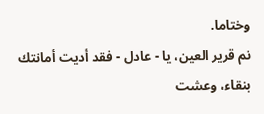وختاما.
نم قرير العين، يا - عادل - فقد أديت أمانتك بنقاء، وعشت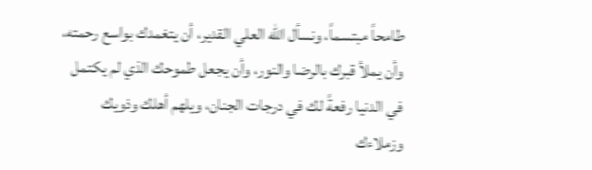طامحاً مبتسماً، ونسأل الله العلي القدير، أن يتغمدك بواسع رحمته، وأن يملأ قبرك بالرضا والنور، وأن يجعل طموحك الذي لم يكتمل في الدنيا رفعةً لك في درجات الجنان، ويلهم أهلك وذويك وزملاءك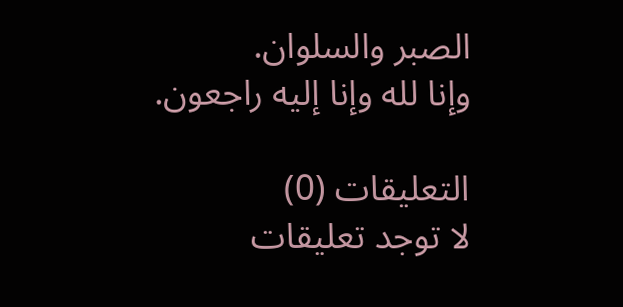الصبر والسلوان.
وإنا لله وإنا إليه راجعون.

التعليقات (0)
لا توجد تعليقات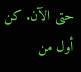حتى الآن. كن أول من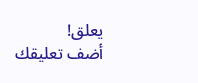يعلق!
أضف تعليقك